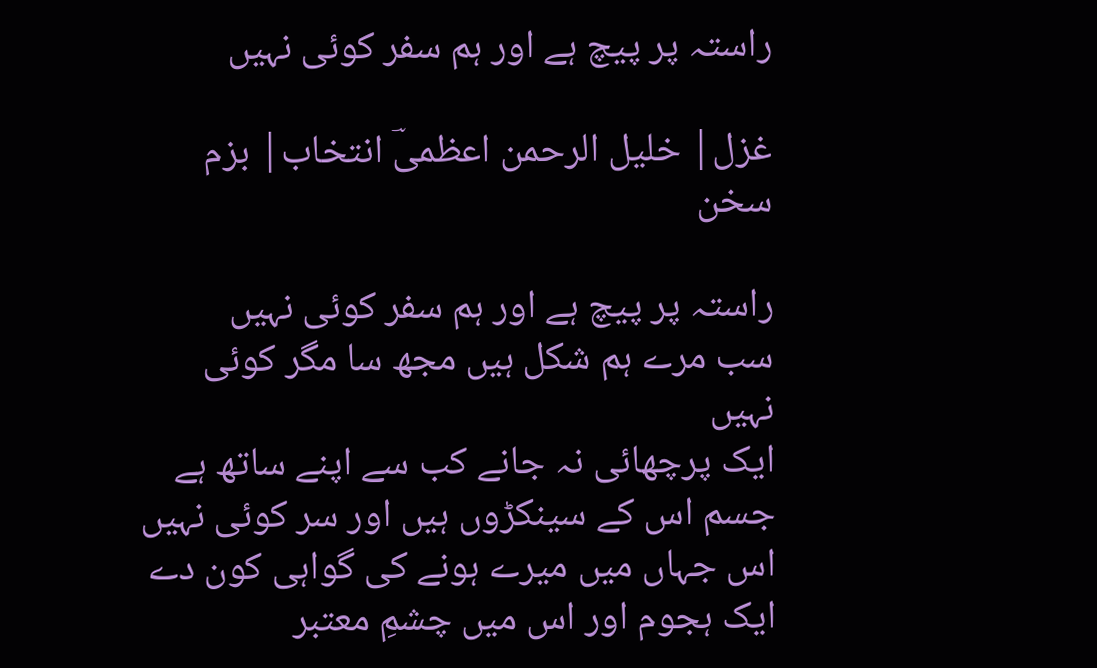راستہ پر پیچ ہے اور ہم سفر کوئی نہیں

غزل| خلیل الرحمن اعظمیؔ انتخاب| بزم سخن

راستہ پر پیچ ہے اور ہم سفر کوئی نہیں
سب مرے ہم شکل ہیں مجھ سا مگر کوئی نہیں
ایک پرچھائی نہ جانے کب سے اپنے ساتھ ہے
جسم اس کے سینکڑوں ہیں اور سر کوئی نہیں
اس جہاں میں میرے ہونے کی گواہی کون دے
ایک ہجوم اور اس میں چشمِ معتبر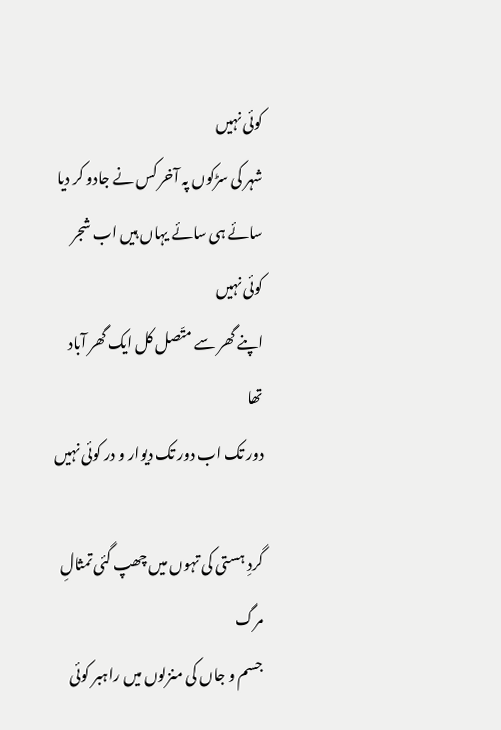کوئی نہیں
شہر کی سڑکوں پہ آخر کس نے جادو کر دیا
سائے ہی سائے یہاں ہیں اب شجر کوئی نہیں
اپنے گھر سے متّصل کل ایک گھر آباد تھا
دور تک اب دور تک دیوار و در کوئی نہیں

گردِ ہستی کی تہوں میں چھپ گئی تمثالِ مرگ
جسم و جاں کی منزلوں میں راہبر کوئی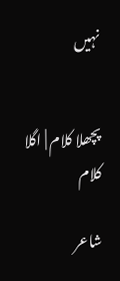نہیں


پچھلا کلام | اگلا کلام

شاعر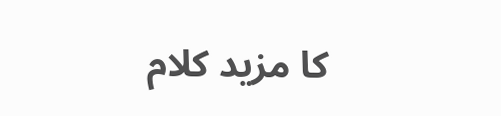کا مزید کلام